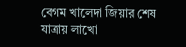বেগম খালেদা জিয়ার শেষ যাত্রায় লাখো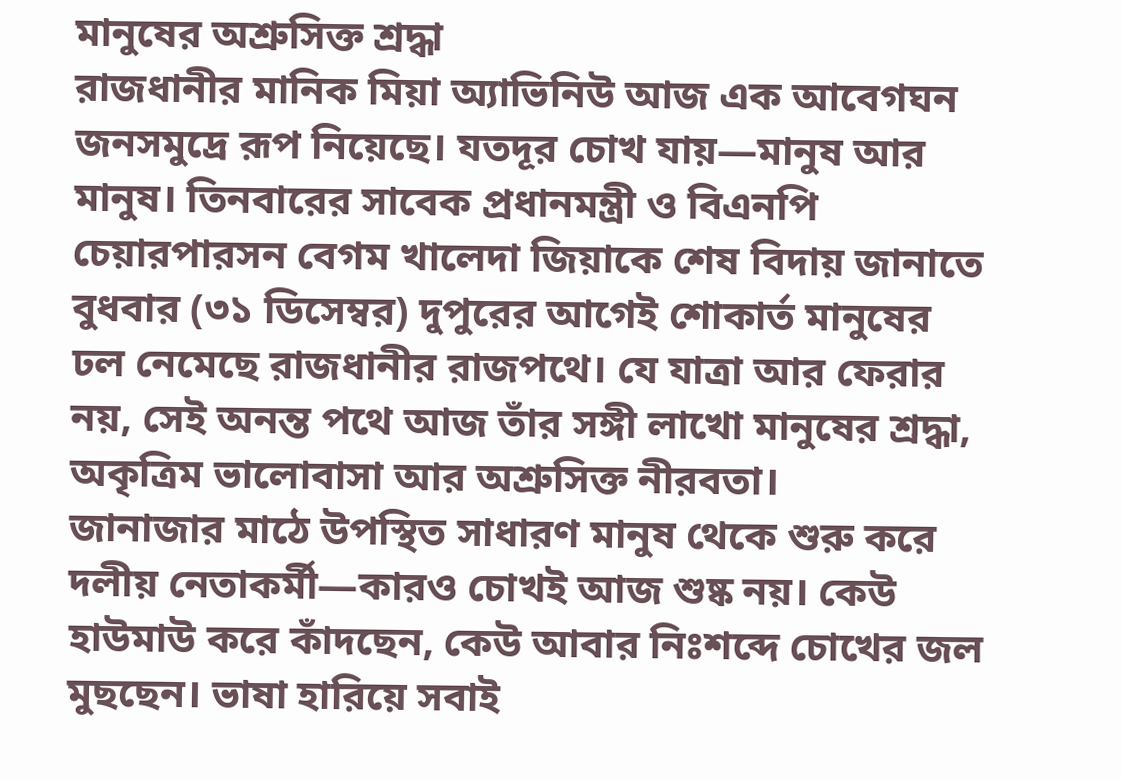মানুষের অশ্রুসিক্ত শ্রদ্ধা
রাজধানীর মানিক মিয়া অ্যাভিনিউ আজ এক আবেগঘন জনসমুদ্রে রূপ নিয়েছে। যতদূর চোখ যায়—মানুষ আর মানুষ। তিনবারের সাবেক প্রধানমন্ত্রী ও বিএনপি চেয়ারপারসন বেগম খালেদা জিয়াকে শেষ বিদায় জানাতে বুধবার (৩১ ডিসেম্বর) দুপুরের আগেই শোকার্ত মানুষের ঢল নেমেছে রাজধানীর রাজপথে। যে যাত্রা আর ফেরার নয়, সেই অনন্ত পথে আজ তাঁর সঙ্গী লাখো মানুষের শ্রদ্ধা, অকৃত্রিম ভালোবাসা আর অশ্রুসিক্ত নীরবতা।
জানাজার মাঠে উপস্থিত সাধারণ মানুষ থেকে শুরু করে দলীয় নেতাকর্মী—কারও চোখই আজ শুষ্ক নয়। কেউ হাউমাউ করে কাঁদছেন, কেউ আবার নিঃশব্দে চোখের জল মুছছেন। ভাষা হারিয়ে সবাই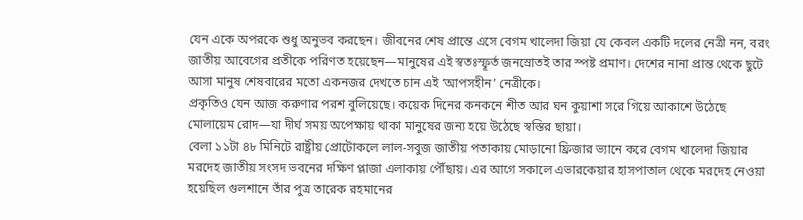যেন একে অপরকে শুধু অনুভব করছেন। জীবনের শেষ প্রান্তে এসে বেগম খালেদা জিয়া যে কেবল একটি দলের নেত্রী নন, বরং জাতীয় আবেগের প্রতীকে পরিণত হয়েছেন—মানুষের এই স্বতঃস্ফূর্ত জনস্রোতই তার স্পষ্ট প্রমাণ। দেশের নানা প্রান্ত থেকে ছুটে আসা মানুষ শেষবারের মতো একনজর দেখতে চান এই ‘আপসহীন’ নেত্রীকে।
প্রকৃতিও যেন আজ করুণার পরশ বুলিয়েছে। কয়েক দিনের কনকনে শীত আর ঘন কুয়াশা সরে গিয়ে আকাশে উঠেছে মোলায়েম রোদ—যা দীর্ঘ সময় অপেক্ষায় থাকা মানুষের জন্য হয়ে উঠেছে স্বস্তির ছায়া।
বেলা ১১টা ৪৮ মিনিটে রাষ্ট্রীয় প্রোটোকলে লাল-সবুজ জাতীয় পতাকায় মোড়ানো ফ্রিজার ভ্যানে করে বেগম খালেদা জিয়ার মরদেহ জাতীয় সংসদ ভবনের দক্ষিণ প্লাজা এলাকায় পৌঁছায়। এর আগে সকালে এভারকেয়ার হাসপাতাল থেকে মরদেহ নেওয়া হয়েছিল গুলশানে তাঁর পুত্র তারেক রহমানের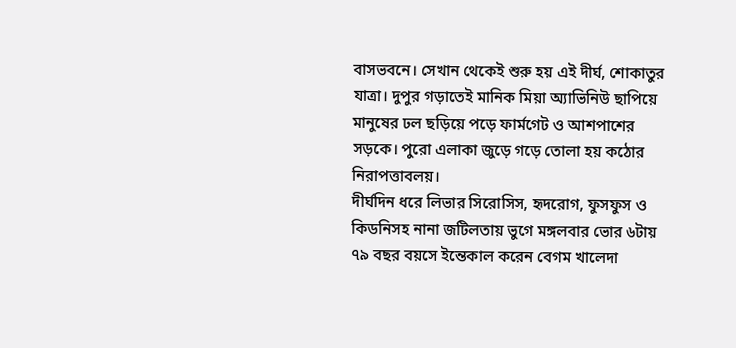বাসভবনে। সেখান থেকেই শুরু হয় এই দীর্ঘ, শোকাতুর যাত্রা। দুপুর গড়াতেই মানিক মিয়া অ্যাভিনিউ ছাপিয়ে মানুষের ঢল ছড়িয়ে পড়ে ফার্মগেট ও আশপাশের সড়কে। পুরো এলাকা জুড়ে গড়ে তোলা হয় কঠোর নিরাপত্তাবলয়।
দীর্ঘদিন ধরে লিভার সিরোসিস, হৃদরোগ, ফুসফুস ও কিডনিসহ নানা জটিলতায় ভুগে মঙ্গলবার ভোর ৬টায় ৭৯ বছর বয়সে ইন্তেকাল করেন বেগম খালেদা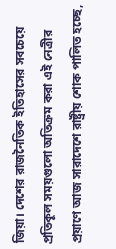জিয়া। দেশের রাজনৈতিক ইতিহাসের সবচেয়ে প্রতিকূল সময়গুলো অতিক্রম করা এই নেত্রীর প্রয়াণে আজ সারাদেশে রাষ্ট্রীয় শোক পালিত হচ্ছে,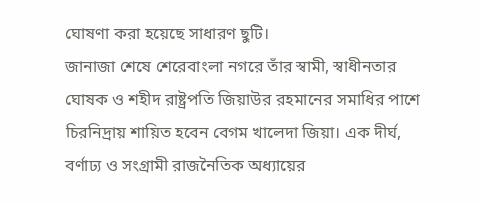ঘোষণা করা হয়েছে সাধারণ ছুটি।
জানাজা শেষে শেরেবাংলা নগরে তাঁর স্বামী, স্বাধীনতার ঘোষক ও শহীদ রাষ্ট্রপতি জিয়াউর রহমানের সমাধির পাশে চিরনিদ্রায় শায়িত হবেন বেগম খালেদা জিয়া। এক দীর্ঘ, বর্ণাঢ্য ও সংগ্রামী রাজনৈতিক অধ্যায়ের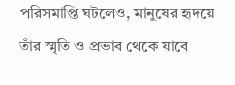পরিসমাপ্তি ঘটলেও, মানুষের হৃদয়ে তাঁর স্মৃতি ও প্রভাব থেকে যাবে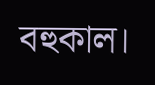বহুকাল।